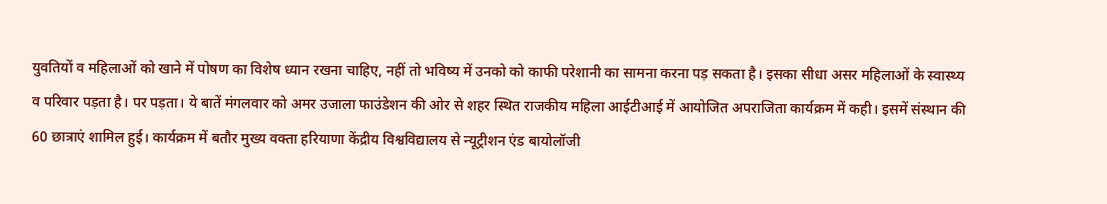युवतियों व महिलाओं को खाने में पोषण का विशेष ध्यान रखना चाहिए, नहीं तो भविष्य में उनको को काफी परेशानी का सामना करना पड़ सकता है। इसका सीधा असर महिलाओं के स्वास्थ्य व परिवार पड़ता है। पर पड़ता। ये बातें मंगलवार को अमर उजाला फाउंडेशन की ओर से शहर स्थित राजकीय महिला आईटीआई में आयोजित अपराजिता कार्यक्रम में कही। इसमें संस्थान की 60 छात्राएं शामिल हुई। कार्यक्रम में बतौर मुख्य वक्ता हरियाणा केंद्रीय विश्वविद्यालय से न्यूट्रीशन एंड बायोलॉजी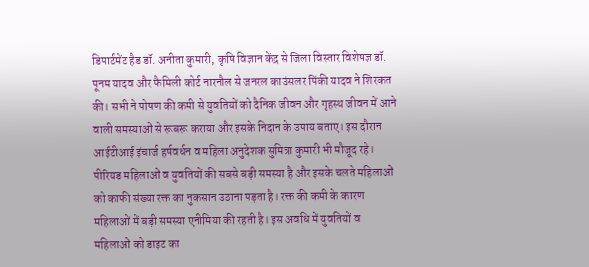डिपार्टमेंट हैड डॉ. अनीता कुमारी, कृषि विज्ञान केंद्र से जिला विस्तार विशेषज्ञ डॉ. पूनम यादव और फैमिली कोर्ट नारनौल से जनरल काउंसलर पिंकी यादव ने शिरकत की। सभी ने पोषण की कमी से युवतियों को दैनिक जीवन और गृहस्थ जीवन में आने वाली समस्याओं से रूबरू कराया और इसके निदान के उपाय बताए। इस दौरान आईटीआई इंचार्ज हर्षवर्धन व महिला अनुदेशक सुमित्रा कुमारी भी मौजूद रहे। पीरियड महिलाओं व युवतियों की सबसे बड़ी समस्या है और इसके चलते महिलाओं को काफी संख्या रक्त का नुकसान उठाना पड़ता है। रक्त की कमी के कारण महिलाओं में बड़ी समस्या एनीमिया की रहती है। इस अवधि में युवतियों व महिलाओं को डाइट का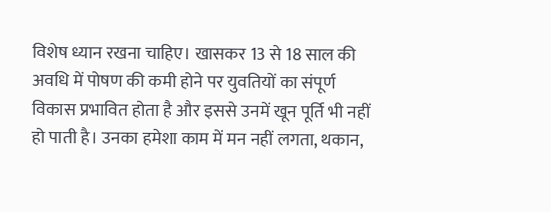विशेष ध्यान रखना चाहिए। खासकर 13 से 18 साल की अवधि में पोषण की कमी होने पर युवतियों का संपूर्ण विकास प्रभावित होता है और इससे उनमें खून पूर्ति भी नहीं हो पाती है। उनका हमेशा काम में मन नहीं लगता, थकान,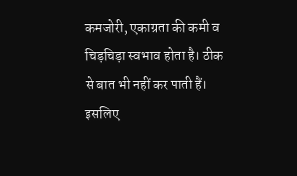कमजोरी, एकाग्रता की कमी व चिड़चिड़ा स्वभाव होता है। ठीक से बात भी नहीं कर पाती हैं। इसलिए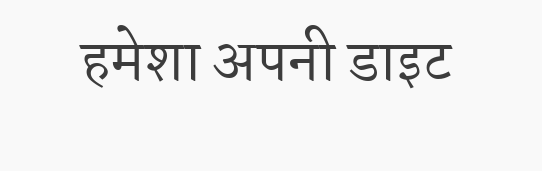हमेशा अपनी डाइट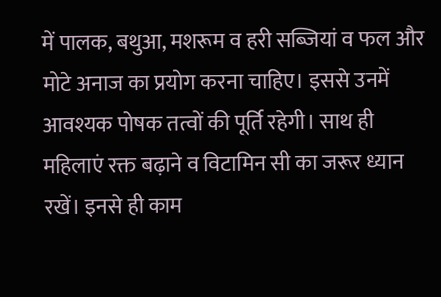में पालक, बथुआ, मशरूम व हरी सब्जियां व फल और मोटे अनाज का प्रयोग करना चाहिए। इससे उनमें आवश्यक पोषक तत्वों की पूर्ति रहेगी। साथ ही महिलाएं रक्त बढ़ाने व विटामिन सी का जरूर ध्यान रखें। इनसे ही काम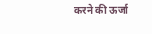करने की ऊर्जा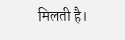मिलती है।